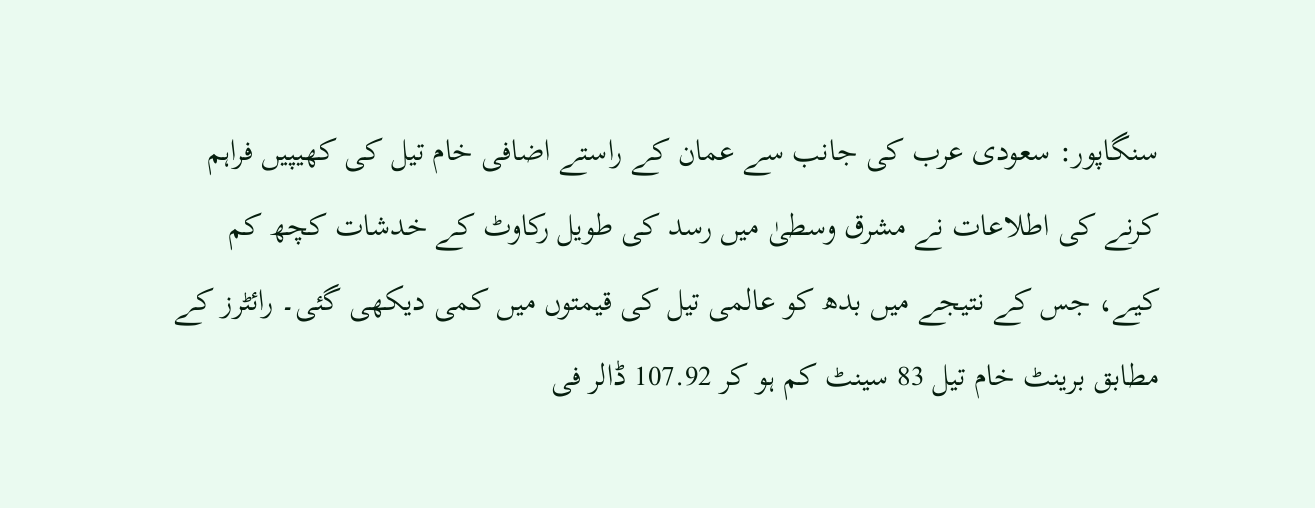سنگاپور: سعودی عرب کی جانب سے عمان کے راستے اضافی خام تیل کی کھیپیں فراہم کرنے کی اطلاعات نے مشرق وسطیٰ میں رسد کی طویل رکاوٹ کے خدشات کچھ کم کیے، جس کے نتیجے میں بدھ کو عالمی تیل کی قیمتوں میں کمی دیکھی گئی۔ رائٹرز کے مطابق برینٹ خام تیل 83 سینٹ کم ہو کر 107.92 ڈالر فی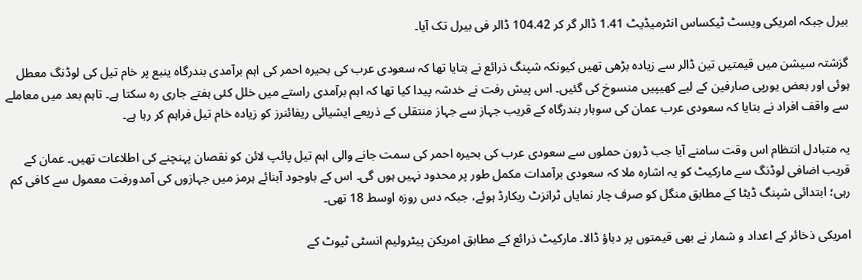بیرل جبکہ امریکی ویسٹ ٹیکساس انٹرمیڈیٹ 1.41 ڈالر گر کر 104.42 ڈالر فی بیرل تک آیا۔

گزشتہ سیشن میں قیمتیں تین ڈالر سے زیادہ بڑھی تھیں کیونکہ شپنگ ذرائع نے بتایا تھا کہ سعودی عرب کی بحیرہ احمر کی اہم برآمدی بندرگاہ ینبع پر خام تیل کی لوڈنگ معطل ہوئی اور بعض یورپی صارفین کے لیے کھیپیں منسوخ کی گئیں۔ اس پیش رفت نے خدشہ پیدا کیا تھا کہ اہم برآمدی راستے میں خلل کئی ہفتے جاری رہ سکتا ہے۔ تاہم بعد میں معاملے سے واقف افراد نے بتایا کہ سعودی عرب عمان کی سوہار بندرگاہ کے قریب جہاز سے جہاز منتقلی کے ذریعے ایشیائی ریفائنرز کو زیادہ خام تیل فراہم کر رہا ہے۔

یہ متبادل انتظام اس وقت سامنے آیا جب ڈرون حملوں سے سعودی عرب کی بحیرہ احمر کی سمت جانے والی اہم تیل پائپ لائن کو نقصان پہنچنے کی اطلاعات تھیں۔ عمان کے قریب اضافی لوڈنگ سے مارکیٹ کو یہ اشارہ ملا کہ سعودی برآمدات مکمل طور پر محدود نہیں ہوں گی۔ اس کے باوجود آبنائے ہرمز میں جہازوں کی آمدورفت معمول سے کافی کم رہی؛ ابتدائی شپنگ ڈیٹا کے مطابق منگل کو صرف چار نمایاں ٹرانزٹ ریکارڈ ہوئے، جبکہ دس روزہ اوسط 18 تھی۔

امریکی ذخائر کے اعداد و شمار نے بھی قیمتوں پر دباؤ ڈالا۔ مارکیٹ ذرائع کے مطابق امریکن پیٹرولیم انسٹی ٹیوٹ کے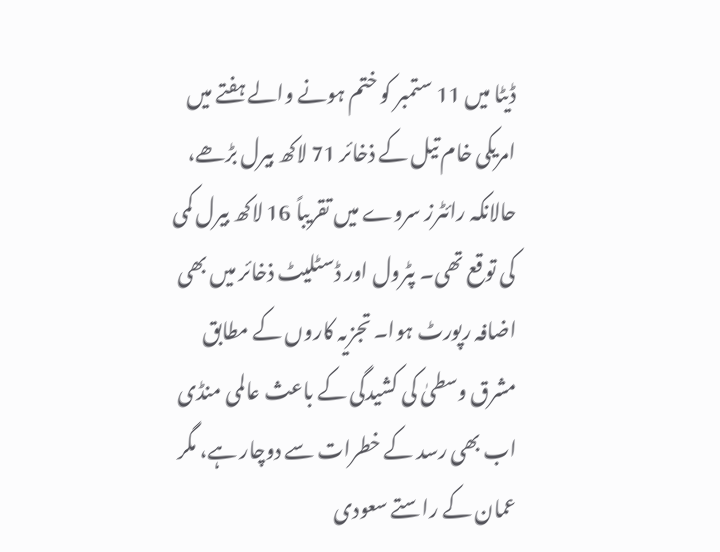ڈیٹا میں 11 ستمبر کو ختم ہونے والے ہفتے میں امریکی خام تیل کے ذخائر 71 لاکھ بیرل بڑھے، حالانکہ رائٹرز سروے میں تقریباً 16 لاکھ بیرل کمی کی توقع تھی۔ پٹرول اور ڈسٹلیٹ ذخائر میں بھی اضافہ رپورٹ ہوا۔ تجزیہ کاروں کے مطابق مشرق وسطیٰ کی کشیدگی کے باعث عالمی منڈی اب بھی رسد کے خطرات سے دوچار ہے، مگر عمان کے راستے سعودی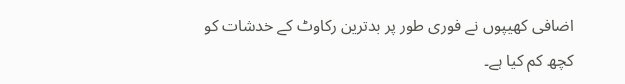اضافی کھیپوں نے فوری طور پر بدترین رکاوٹ کے خدشات کو کچھ کم کیا ہے۔